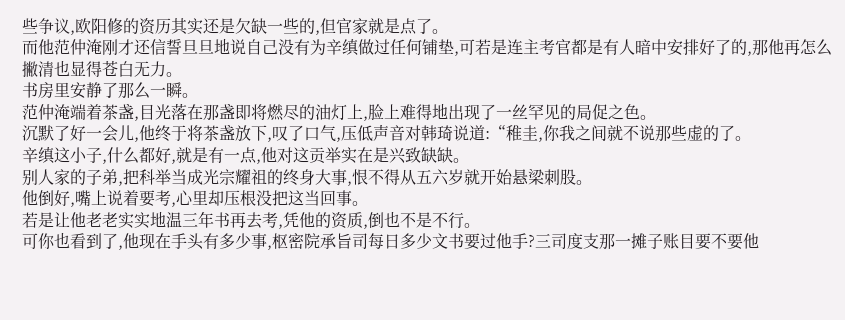些争议,欧阳修的资历其实还是欠缺一些的,但官家就是点了。
而他范仲淹刚才还信誓旦旦地说自己没有为辛缜做过任何铺垫,可若是连主考官都是有人暗中安排好了的,那他再怎么撇清也显得苍白无力。
书房里安静了那么一瞬。
范仲淹端着茶盏,目光落在那盏即将燃尽的油灯上,脸上难得地出现了一丝罕见的局促之色。
沉默了好一会儿,他终于将茶盏放下,叹了口气,压低声音对韩琦说道:“稚圭,你我之间就不说那些虚的了。
辛缜这小子,什么都好,就是有一点,他对这贡举实在是兴致缺缺。
别人家的子弟,把科举当成光宗耀祖的终身大事,恨不得从五六岁就开始悬梁刺股。
他倒好,嘴上说着要考,心里却压根没把这当回事。
若是让他老老实实地温三年书再去考,凭他的资质,倒也不是不行。
可你也看到了,他现在手头有多少事,枢密院承旨司每日多少文书要过他手?三司度支那一摊子账目要不要他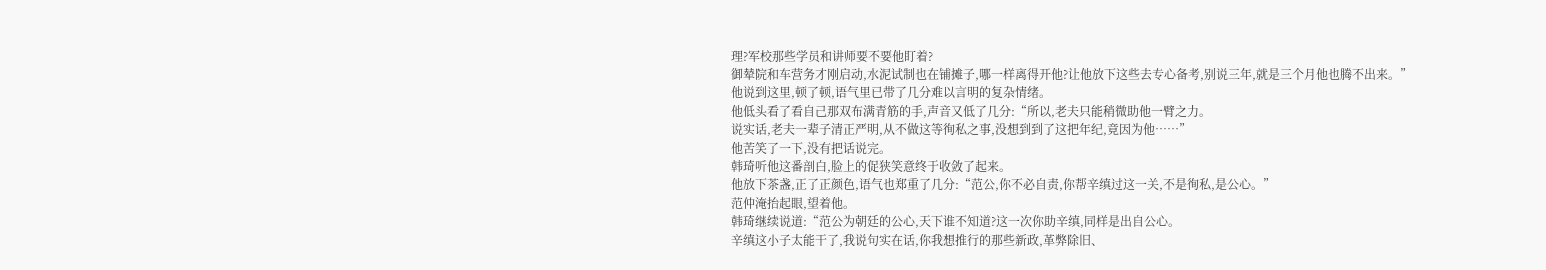理?军校那些学员和讲师要不要他盯着?
御辇院和车营务才刚启动,水泥试制也在铺摊子,哪一样离得开他?让他放下这些去专心备考,别说三年,就是三个月他也腾不出来。”
他说到这里,顿了顿,语气里已带了几分难以言明的复杂情绪。
他低头看了看自己那双布满青筋的手,声音又低了几分:“所以,老夫只能稍微助他一臂之力。
说实话,老夫一辈子清正严明,从不做这等徇私之事,没想到到了这把年纪,竟因为他……”
他苦笑了一下,没有把话说完。
韩琦听他这番剖白,脸上的促狭笑意终于收敛了起来。
他放下茶盏,正了正颜色,语气也郑重了几分:“范公,你不必自责,你帮辛缜过这一关,不是徇私,是公心。”
范仲淹抬起眼,望着他。
韩琦继续说道:“范公为朝廷的公心,天下谁不知道?这一次你助辛缜,同样是出自公心。
辛缜这小子太能干了,我说句实在话,你我想推行的那些新政,革弊除旧、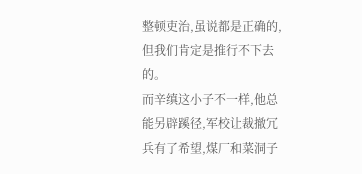整顿吏治,虽说都是正确的,但我们肯定是推行不下去的。
而辛缜这小子不一样,他总能另辟蹊径,军校让裁撤冗兵有了希望,煤厂和菜洞子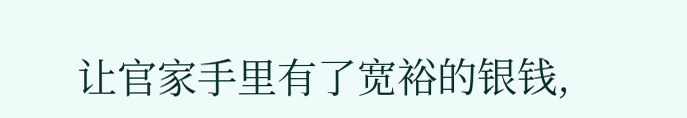让官家手里有了宽裕的银钱,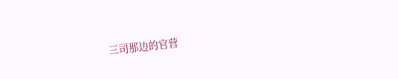三司那边的官营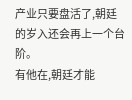产业只要盘活了,朝廷的岁入还会再上一个台阶。
有他在,朝廷才能